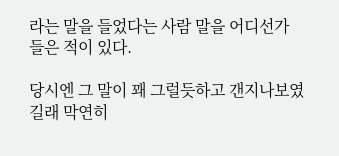라는 말을 들었다는 사람 말을 어디선가 들은 적이 있다.

당시엔 그 말이 꽤 그럴듯하고 갠지나보였길래 막연히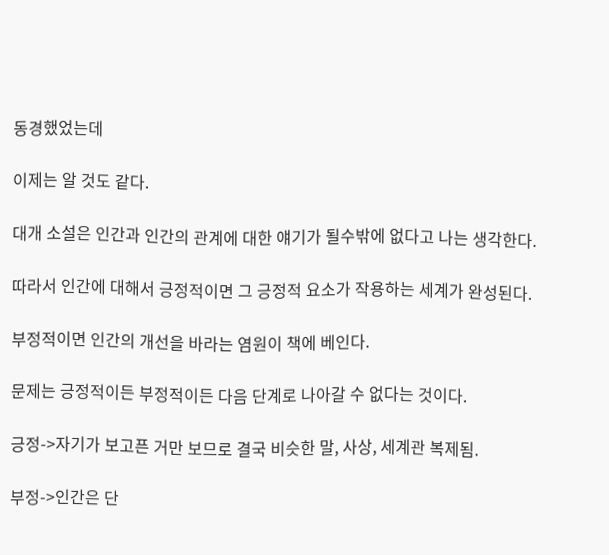동경했었는데

이제는 알 것도 같다.

대개 소설은 인간과 인간의 관계에 대한 얘기가 될수밖에 없다고 나는 생각한다.

따라서 인간에 대해서 긍정적이면 그 긍정적 요소가 작용하는 세계가 완성된다.

부정적이면 인간의 개선을 바라는 염원이 책에 베인다.

문제는 긍정적이든 부정적이든 다음 단계로 나아갈 수 없다는 것이다.

긍정->자기가 보고픈 거만 보므로 결국 비슷한 말, 사상, 세계관 복제됨.

부정->인간은 단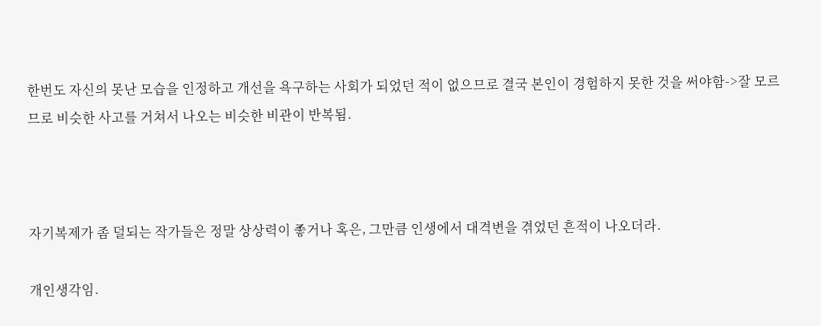한번도 자신의 못난 모습을 인정하고 개선을 욕구하는 사회가 되었던 적이 없으므로 결국 본인이 경험하지 못한 것을 써야함->잘 모르므로 비슷한 사고를 거쳐서 나오는 비슷한 비관이 반복됨.



자기복제가 좀 덜되는 작가들은 정말 상상력이 좋거나 혹은, 그만큼 인생에서 대격변을 겪었던 흔적이 나오더라.

개인생각임.